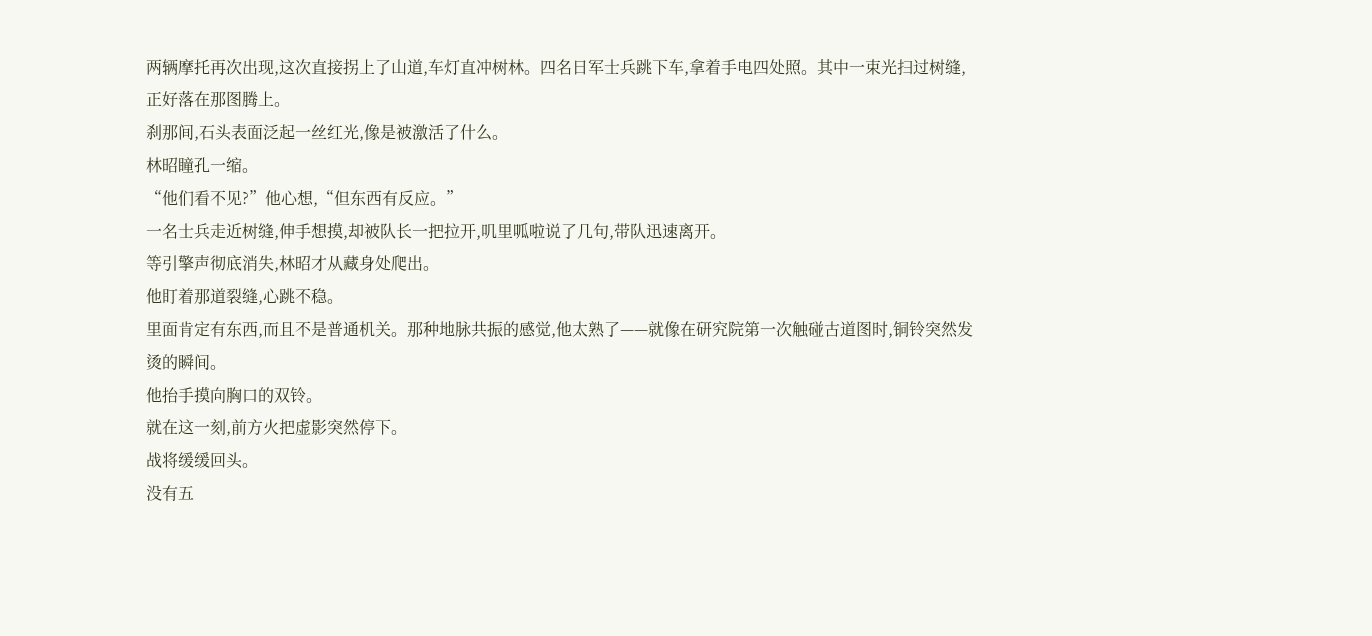两辆摩托再次出现,这次直接拐上了山道,车灯直冲树林。四名日军士兵跳下车,拿着手电四处照。其中一束光扫过树缝,正好落在那图腾上。
刹那间,石头表面泛起一丝红光,像是被激活了什么。
林昭瞳孔一缩。
“他们看不见?”他心想,“但东西有反应。”
一名士兵走近树缝,伸手想摸,却被队长一把拉开,叽里呱啦说了几句,带队迅速离开。
等引擎声彻底消失,林昭才从藏身处爬出。
他盯着那道裂缝,心跳不稳。
里面肯定有东西,而且不是普通机关。那种地脉共振的感觉,他太熟了——就像在研究院第一次触碰古道图时,铜铃突然发烫的瞬间。
他抬手摸向胸口的双铃。
就在这一刻,前方火把虚影突然停下。
战将缓缓回头。
没有五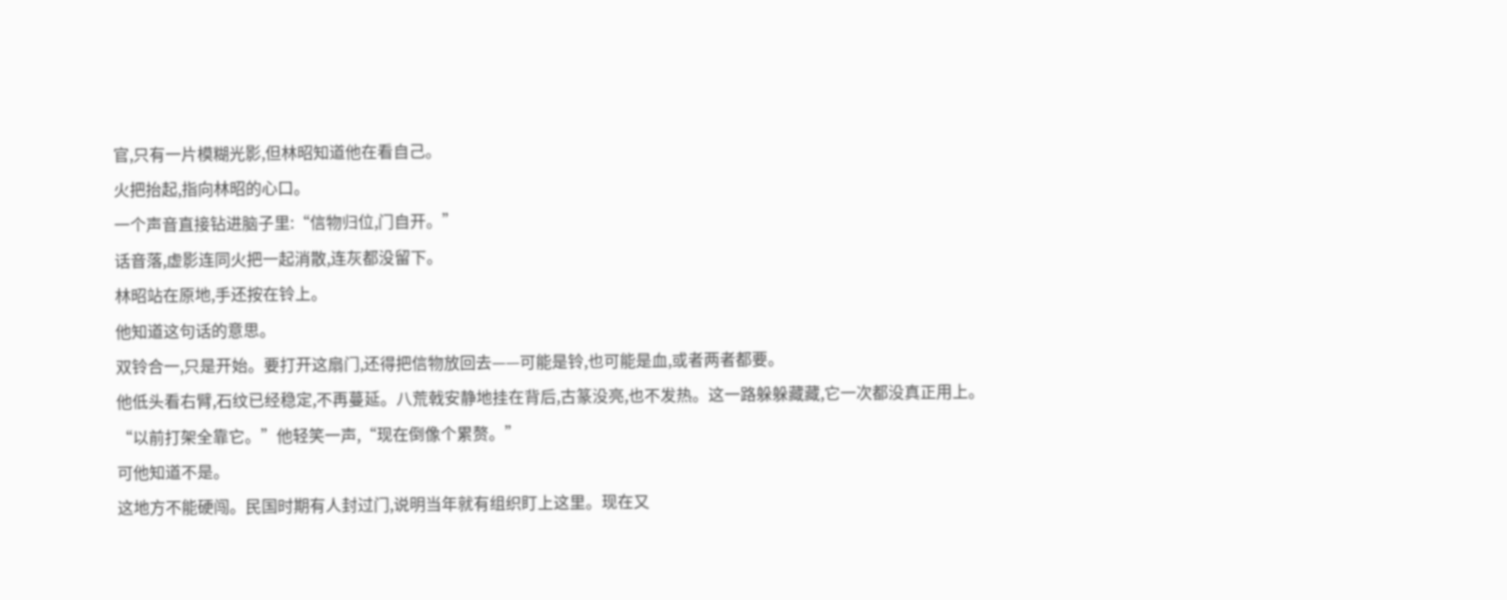官,只有一片模糊光影,但林昭知道他在看自己。
火把抬起,指向林昭的心口。
一个声音直接钻进脑子里:“信物归位,门自开。”
话音落,虚影连同火把一起消散,连灰都没留下。
林昭站在原地,手还按在铃上。
他知道这句话的意思。
双铃合一,只是开始。要打开这扇门,还得把信物放回去——可能是铃,也可能是血,或者两者都要。
他低头看右臂,石纹已经稳定,不再蔓延。八荒戟安静地挂在背后,古篆没亮,也不发热。这一路躲躲藏藏,它一次都没真正用上。
“以前打架全靠它。”他轻笑一声,“现在倒像个累赘。”
可他知道不是。
这地方不能硬闯。民国时期有人封过门,说明当年就有组织盯上这里。现在又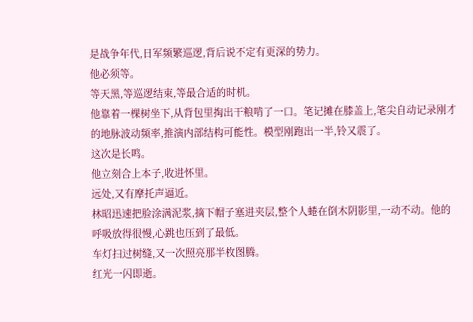是战争年代,日军频繁巡逻,背后说不定有更深的势力。
他必须等。
等天黑,等巡逻结束,等最合适的时机。
他靠着一棵树坐下,从背包里掏出干粮啃了一口。笔记摊在膝盖上,笔尖自动记录刚才的地脉波动频率,推演内部结构可能性。模型刚跑出一半,铃又震了。
这次是长鸣。
他立刻合上本子,收进怀里。
远处,又有摩托声逼近。
林昭迅速把脸涂满泥浆,摘下帽子塞进夹层,整个人蜷在倒木阴影里,一动不动。他的呼吸放得很慢,心跳也压到了最低。
车灯扫过树缝,又一次照亮那半枚图腾。
红光一闪即逝。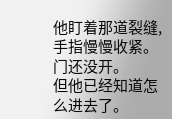他盯着那道裂缝,手指慢慢收紧。
门还没开。
但他已经知道怎么进去了。